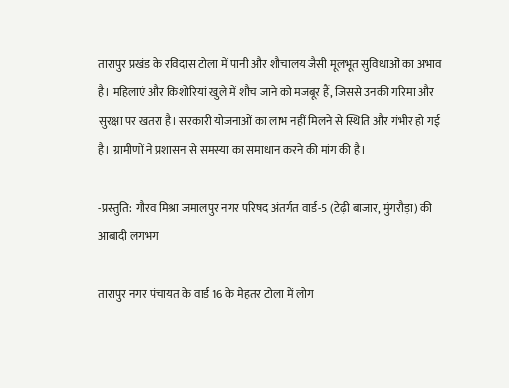तारापुर प्रखंड के रविदास टोला में पानी और शौचालय जैसी मूलभूत सुविधाओं का अभाव है। महिलाएं और किशोरियां खुले में शौच जाने को मजबूर हैं, जिससे उनकी गरिमा और सुरक्षा पर खतरा है। सरकारी योजनाओं का लाभ नहीं मिलने से स्थिति और गंभीर हो गई है। ग्रामीणों ने प्रशासन से समस्या का समाधान करने की मांग की है।

-प्रस्तुति: गौरव मिश्रा जमालपुर नगर परिषद अंतर्गत वार्ड-5 (टेढ़ी बाजार, मुंगरौड़ा) की आबादी लगभग

तारापुर नगर पंचायत के वार्ड 16 के मेहतर टोला में लोग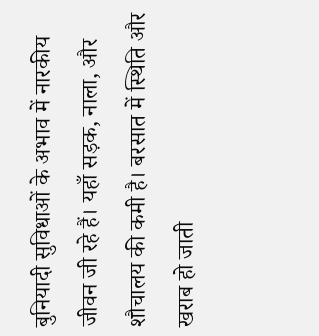बुनियादी सुविधाओं के अभाव में नारकीय जीवन जी रहे हैं। यहाँ सड़क, नाला, और शौचालय की कमी है। बरसात में स्थिति और खराब हो जाती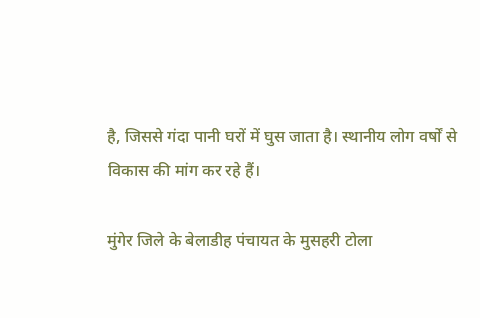है, जिससे गंदा पानी घरों में घुस जाता है। स्थानीय लोग वर्षों से विकास की मांग कर रहे हैं।

मुंगेर जिले के बेलाडीह पंचायत के मुसहरी टोला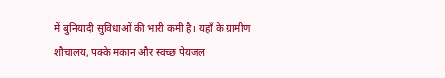में बुनियादी सुविधाओं की भारी कमी है। यहाँ के ग्रामीण शौचालय, पक्के मकान और स्वच्छ पेयजल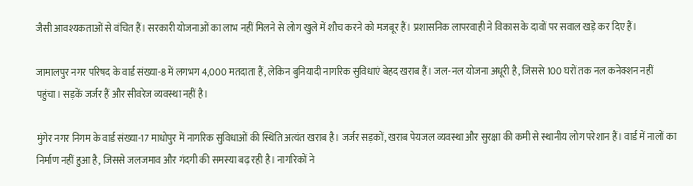जैसी आवश्यकताओं से वंचित हैं। सरकारी योजनाओं का लाभ नहीं मिलने से लोग खुले में शौच करने को मजबूर हैं। प्रशासनिक लापरवाही ने विकास के दावों पर सवाल खड़े कर दिए हैं।

जामालपुर नगर परिषद के वार्ड संख्या-8 में लगभग 4,000 मतदाता हैं, लेकिन बुनियादी नागरिक सुविधाएं बेहद खराब हैं। जल-नल योजना अधूरी है, जिससे 100 घरों तक नल कनेक्शन नहीं पहुंचा। सड़कें जर्जर हैं और सीवरेज व्यवस्था नहीं है।

मुंगेर नगर निगम के वार्ड संख्या-17 माधोपुर में नागरिक सुविधाओं की स्थिति अत्यंत खराब है। जर्जर सड़कों, खराब पेयजल व्यवस्था और सुरक्षा की कमी से स्थानीय लोग परेशान हैं। वार्ड में नालों का निर्माण नहीं हुआ है, जिससे जलजमाव और गंदगी की समस्या बढ़ रही है। नागरिकों ने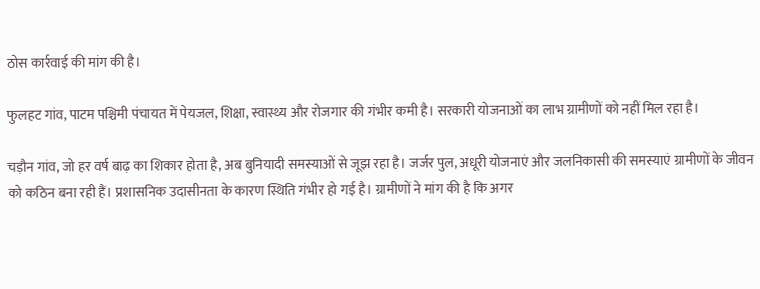ठोस कार्रवाई की मांग की है।

फुलहट गांव, पाटम पश्चिमी पंचायत में पेयजल, शिक्षा, स्वास्थ्य और रोजगार की गंभीर कमी है। सरकारी योजनाओं का लाभ ग्रामीणों को नहीं मिल रहा है।

चड़ौन गांव, जो हर वर्ष बाढ़ का शिकार होता है, अब बुनियादी समस्याओं से जूझ रहा है। जर्जर पुल, अधूरी योजनाएं और जलनिकासी की समस्याएं ग्रामीणों के जीवन को कठिन बना रही हैं। प्रशासनिक उदासीनता के कारण स्थिति गंभीर हो गई है। ग्रामीणों ने मांग की है कि अगर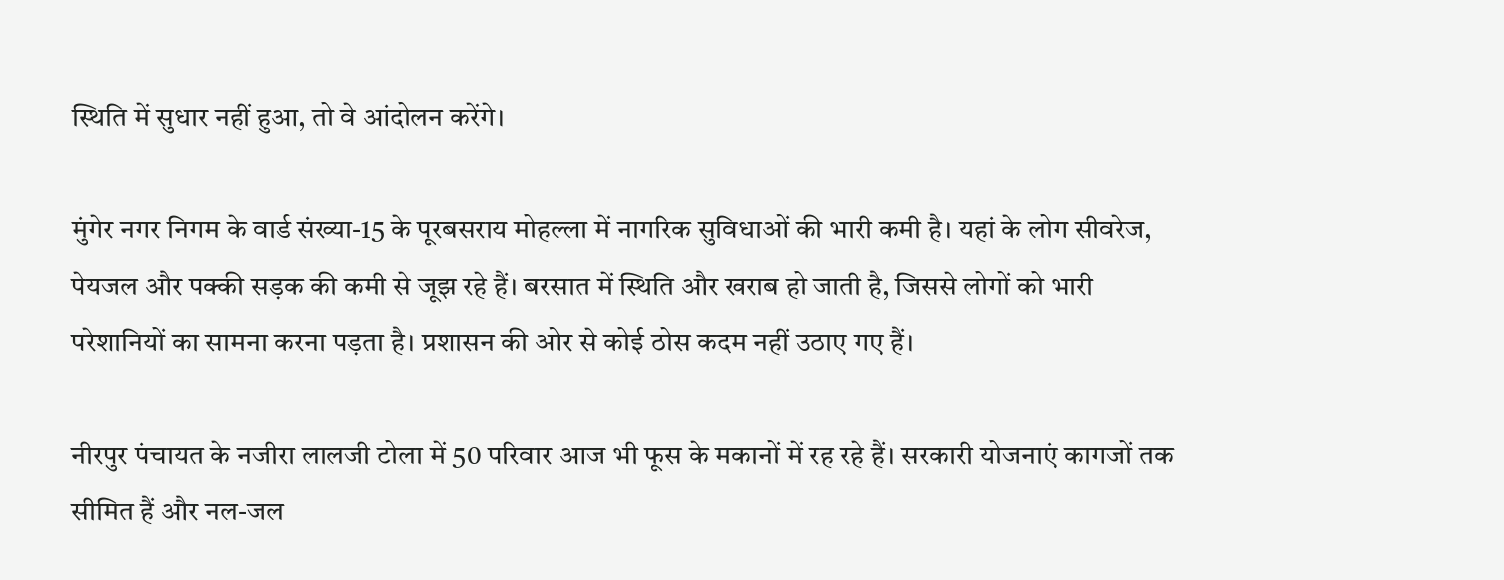स्थिति में सुधार नहीं हुआ, तो वे आंदोलन करेंगे।

मुंगेर नगर निगम के वार्ड संख्या-15 के पूरबसराय मोहल्ला में नागरिक सुविधाओं की भारी कमी है। यहां के लोग सीवरेज, पेयजल और पक्की सड़क की कमी से जूझ रहे हैं। बरसात में स्थिति और खराब हो जाती है, जिससे लोगों को भारी परेशानियों का सामना करना पड़ता है। प्रशासन की ओर से कोई ठोस कदम नहीं उठाए गए हैं।

नीरपुर पंचायत के नजीरा लालजी टोला में 50 परिवार आज भी फूस के मकानों में रह रहे हैं। सरकारी योजनाएं कागजों तक सीमित हैं और नल-जल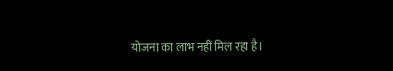योजना का लाभ नहीं मिल रहा है।